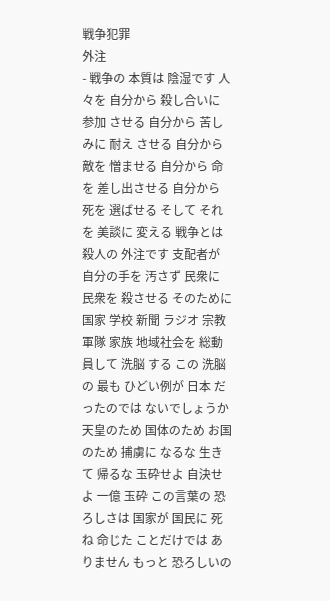戦争犯罪
外注
- 戦争の 本質は 陰湿です 人々を 自分から 殺し合いに 参加 させる 自分から 苦しみに 耐え させる 自分から 敵を 憎ませる 自分から 命を 差し出させる 自分から 死を 選ばせる そして それを 美談に 変える 戦争とは 殺人の 外注です 支配者が 自分の手を 汚さず 民衆に 民衆を 殺させる そのために 国家 学校 新聞 ラジオ 宗教 軍隊 家族 地域社会を 総動員して 洗脳 する この 洗脳の 最も ひどい例が 日本 だったのでは ないでしょうか 天皇のため 国体のため お国のため 捕虜に なるな 生きて 帰るな 玉砕せよ 自決せよ 一億 玉砕 この言葉の 恐ろしさは 国家が 国民に 死ね 命じた ことだけでは ありません もっと 恐ろしいの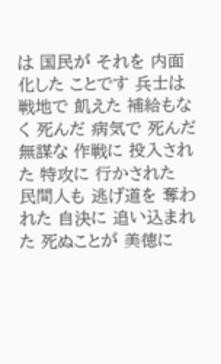は 国民が それを 内面化した ことです 兵士は 戦地で 飢えた 補給もなく 死んだ 病気で 死んだ 無謀な 作戦に 投入された 特攻に 行かされた 民間人も 逃げ道を 奪われた 自決に 追い込まれた 死ぬことが 美徳に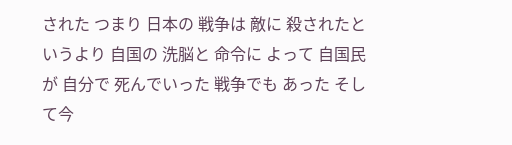された つまり 日本の 戦争は 敵に 殺されたと いうより 自国の 洗脳と 命令に よって 自国民が 自分で 死んでいった 戦争でも あった そして今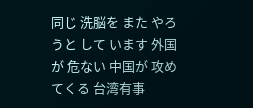同じ 洗脳を また やろうと して います 外国が 危ない 中国が 攻めてくる 台湾有事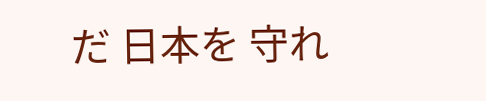だ 日本を 守れ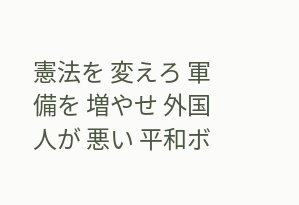憲法を 変えろ 軍備を 増やせ 外国人が 悪い 平和ボ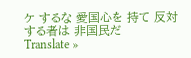ケ するな 愛国心を 持て 反対する者は 非国民だ
Translate »